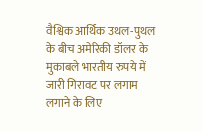वैश्विक आर्थिक उथल-पुथल के बीच अमेरिकी डॉलर के मुकाबले भारतीय रुपये में जारी गिरावट पर लगाम लगाने के लिए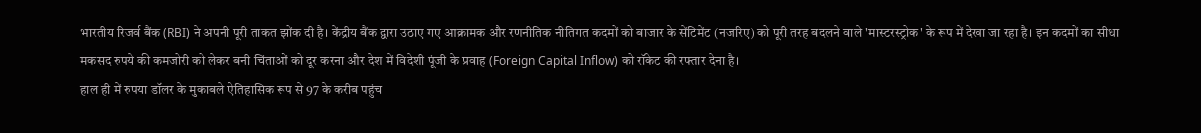भारतीय रिजर्व बैंक (RBI) ने अपनी पूरी ताकत झोंक दी है। केंद्रीय बैंक द्वारा उठाए गए आक्रामक और रणनीतिक नीतिगत कदमों को बाजार के सेंटिमेंट (नजरिए) को पूरी तरह बदलने वाले 'मास्टरस्ट्रोक' के रूप में देखा जा रहा है। इन कदमों का सीधा मकसद रुपये की कमजोरी को लेकर बनी चिंताओं को दूर करना और देश में विदेशी पूंजी के प्रवाह (Foreign Capital Inflow) को रॉकेट की रफ्तार देना है।
हाल ही में रुपया डॉलर के मुकाबले ऐतिहासिक रूप से 97 के करीब पहुंच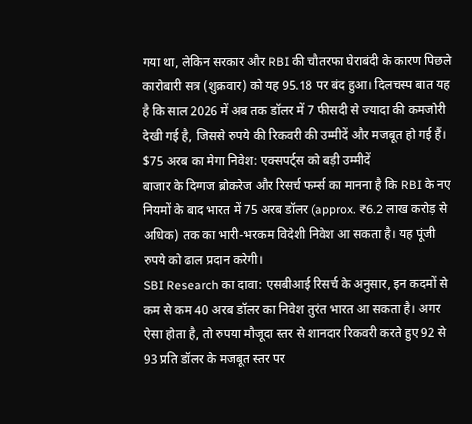गया था, लेकिन सरकार और RBI की चौतरफा घेराबंदी के कारण पिछले कारोबारी सत्र (शुक्रवार) को यह 95.18 पर बंद हुआ। दिलचस्प बात यह है कि साल 2026 में अब तक डॉलर में 7 फीसदी से ज्यादा की कमजोरी देखी गई है, जिससे रुपये की रिकवरी की उम्मीदें और मजबूत हो गई हैं।
$75 अरब का मेगा निवेश: एक्सपर्ट्स को बड़ी उम्मीदें
बाजार के दिग्गज ब्रोकरेज और रिसर्च फर्म्स का मानना है कि RBI के नए नियमों के बाद भारत में 75 अरब डॉलर (approx. ₹6.2 लाख करोड़ से अधिक) तक का भारी-भरकम विदेशी निवेश आ सकता है। यह पूंजी रुपये को ढाल प्रदान करेगी।
SBI Research का दावा: एसबीआई रिसर्च के अनुसार, इन कदमों से कम से कम 40 अरब डॉलर का निवेश तुरंत भारत आ सकता है। अगर ऐसा होता है, तो रुपया मौजूदा स्तर से शानदार रिकवरी करते हुए 92 से 93 प्रति डॉलर के मजबूत स्तर पर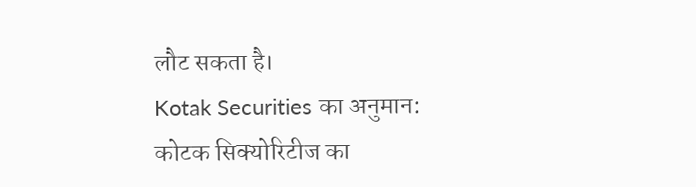लौट सकता है।
Kotak Securities का अनुमान: कोटक सिक्योरिटीज का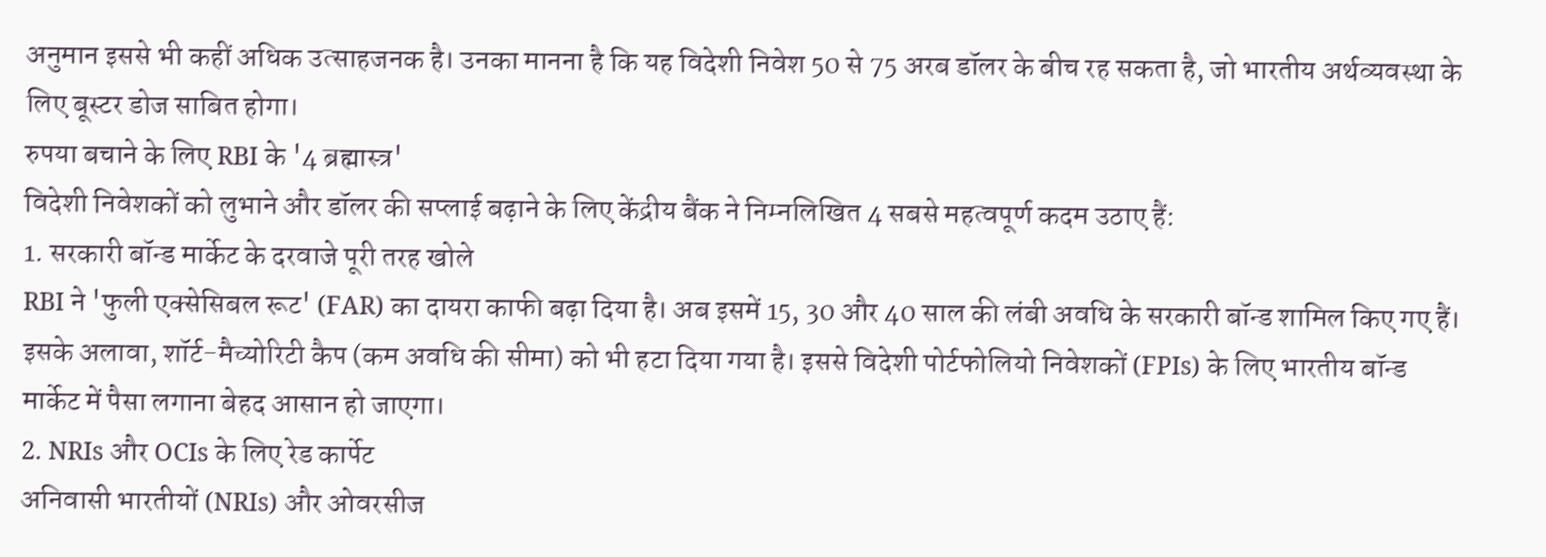अनुमान इससे भी कहीं अधिक उत्साहजनक है। उनका मानना है कि यह विदेशी निवेश 50 से 75 अरब डॉलर के बीच रह सकता है, जो भारतीय अर्थव्यवस्था के लिए बूस्टर डोज साबित होगा।
रुपया बचाने के लिए RBI के '4 ब्रह्मास्त्र'
विदेशी निवेशकों को लुभाने और डॉलर की सप्लाई बढ़ाने के लिए केंद्रीय बैंक ने निम्नलिखित 4 सबसे महत्वपूर्ण कदम उठाए हैं:
1. सरकारी बॉन्ड मार्केट के दरवाजे पूरी तरह खोले
RBI ने 'फुली एक्सेसिबल रूट' (FAR) का दायरा काफी बढ़ा दिया है। अब इसमें 15, 30 और 40 साल की लंबी अवधि के सरकारी बॉन्ड शामिल किए गए हैं। इसके अलावा, शॉर्ट-मैच्योरिटी कैप (कम अवधि की सीमा) को भी हटा दिया गया है। इससे विदेशी पोर्टफोलियो निवेशकों (FPIs) के लिए भारतीय बॉन्ड मार्केट में पैसा लगाना बेहद आसान हो जाएगा।
2. NRIs और OCIs के लिए रेड कार्पेट
अनिवासी भारतीयों (NRIs) और ओवरसीज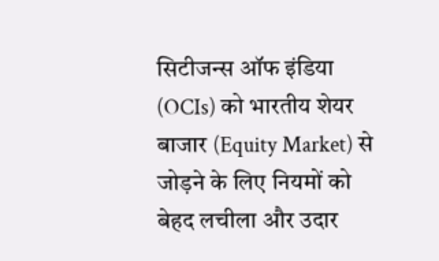सिटीजन्स ऑफ इंडिया (OCIs) को भारतीय शेयर बाजार (Equity Market) से जोड़ने के लिए नियमों को बेहद लचीला और उदार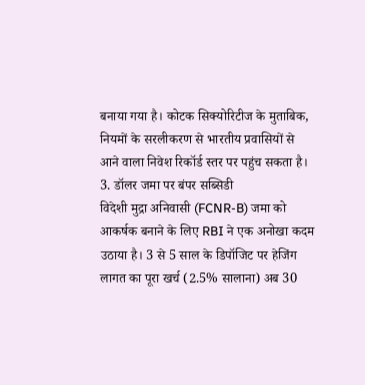बनाया गया है। कोटक सिक्योरिटीज के मुताबिक, नियमों के सरलीकरण से भारतीय प्रवासियों से आने वाला निवेश रिकॉर्ड स्तर पर पहुंच सकता है।
3. डॉलर जमा पर बंपर सब्सिडी
विदेशी मुद्रा अनिवासी (FCNR-B) जमा को आकर्षक बनाने के लिए RBI ने एक अनोखा कदम उठाया है। 3 से 5 साल के डिपॉजिट पर हेजिंग लागत का पूरा खर्च (2.5% सालाना) अब 30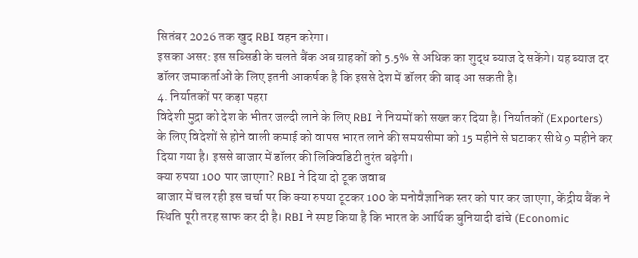सितंबर 2026 तक खुद RBI वहन करेगा।
इसका असर: इस सब्सिडी के चलते बैंक अब ग्राहकों को 5.5% से अधिक का शुद्ध ब्याज दे सकेंगे। यह ब्याज दर डॉलर जमाकर्ताओं के लिए इतनी आकर्षक है कि इससे देश में डॉलर की बाढ़ आ सकती है।
4. निर्यातकों पर कड़ा पहरा
विदेशी मुद्रा को देश के भीतर जल्दी लाने के लिए RBI ने नियमों को सख्त कर दिया है। निर्यातकों (Exporters) के लिए विदेशों से होने वाली कमाई को वापस भारत लाने की समयसीमा को 15 महीने से घटाकर सीधे 9 महीने कर दिया गया है। इससे बाजार में डॉलर की लिक्विडिटी तुरंत बढ़ेगी।
क्या रुपया 100 पार जाएगा? RBI ने दिया दो टूक जवाब
बाजार में चल रही इस चर्चा पर कि क्या रुपया टूटकर 100 के मनोवैज्ञानिक स्तर को पार कर जाएगा, केंद्रीय बैंक ने स्थिति पूरी तरह साफ कर दी है। RBI ने स्पष्ट किया है कि भारत के आर्थिक बुनियादी ढांचे (Economic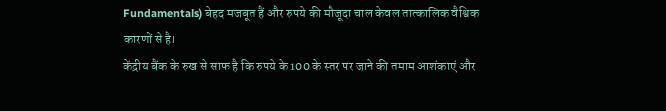Fundamentals) बेहद मजबूत हैं और रुपये की मौजूदा चाल केवल तात्कालिक वैश्विक कारणों से है।
केंद्रीय बैंक के रुख से साफ है कि रुपये के 100 के स्तर पर जाने की तमाम आशंकाएं और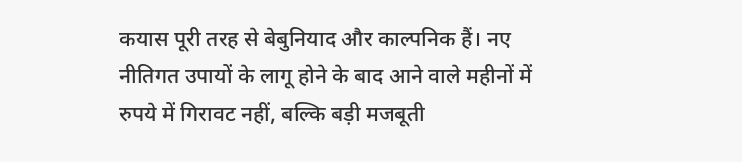कयास पूरी तरह से बेबुनियाद और काल्पनिक हैं। नए नीतिगत उपायों के लागू होने के बाद आने वाले महीनों में रुपये में गिरावट नहीं, बल्कि बड़ी मजबूती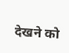देखने को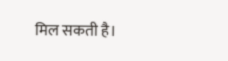मिल सकती है।